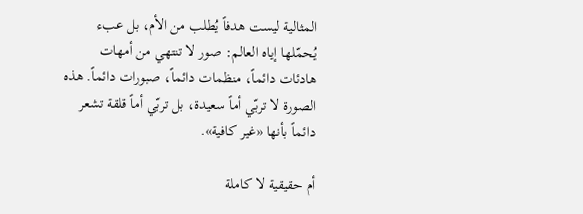المثالية ليست هدفاً يُطلب من الأم، بل عبء يُحمّلها إياه العالم: صور لا تنتهي من أمهات هادئات دائماً، منظمات دائماً، صبورات دائماً. هذه الصورة لا تربّي أماً سعيدة، بل تربّي أماً قلقة تشعر دائماً بأنها «غير كافية».

أم حقيقية لا كاملة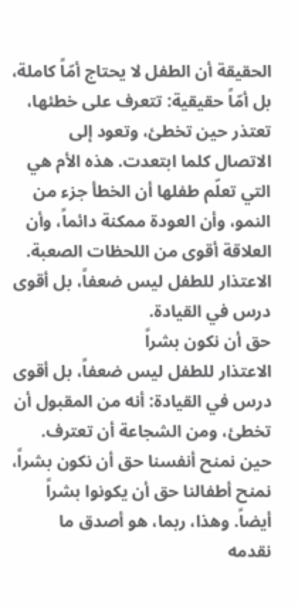الحقيقة أن الطفل لا يحتاج أمّاً كاملة، بل أمّاً حقيقية: تتعرف على خطئها، تعتذر حين تخطئ، وتعود إلى الاتصال كلما ابتعدت. هذه الأم هي التي تعلّم طفلها أن الخطأ جزء من النمو، وأن العودة ممكنة دائماً، وأن العلاقة أقوى من اللحظات الصعبة.
الاعتذار للطفل ليس ضعفاً، بل أقوى درس في القيادة.
حق أن نكون بشراً
الاعتذار للطفل ليس ضعفاً، بل أقوى درس في القيادة: أنه من المقبول أن تخطئ، ومن الشجاعة أن تعترف. حين نمنح أنفسنا حق أن نكون بشراً، نمنح أطفالنا حق أن يكونوا بشراً أيضاً. وهذا، ربما، هو أصدق ما نقدمه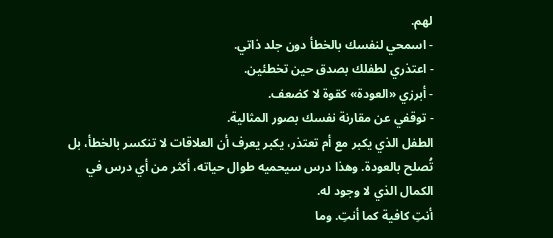لهم.
- اسمحي لنفسك بالخطأ دون جلد ذاتي.
- اعتذري لطفلك بصدق حين تخطئين.
- أبرزي «العودة» كقوة لا كضعف.
- توقفي عن مقارنة نفسك بصور المثالية.
الطفل الذي يكبر مع أم تعتذر، يكبر يعرف أن العلاقات لا تنكسر بالخطأ، بل تُصلح بالعودة. وهذا درس سيحميه طوال حياته، أكثر من أي درس في الكمال الذي لا وجود له.
أنتِ كافية كما أنتِ. وما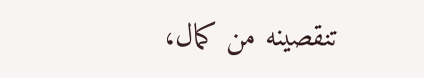تنقصينه من كمال،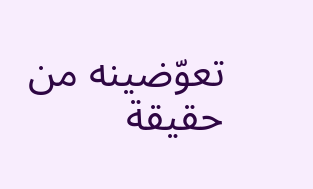تعوّضينه من حقيقة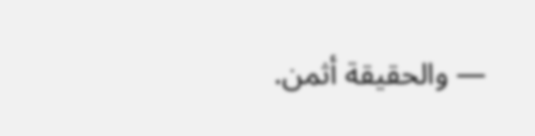— والحقيقة أثمن.